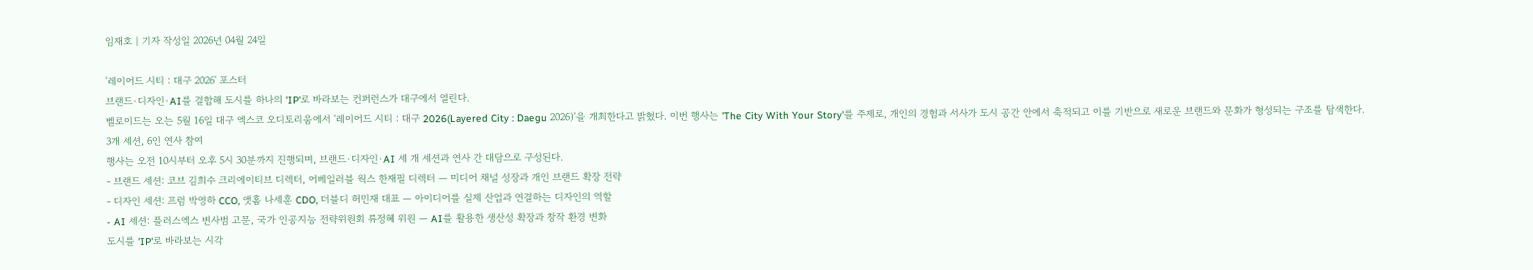임재호 | 기자 작성일 2026년 04월 24일

'레이어드 시티 : 대구 2026' 포스터
브랜드·디자인·AI를 결합해 도시를 하나의 'IP'로 바라보는 컨퍼런스가 대구에서 열린다.
벨로이드는 오는 5월 16일 대구 엑스코 오디토리움에서 '레이어드 시티 : 대구 2026(Layered City : Daegu 2026)'을 개최한다고 밝혔다. 이번 행사는 'The City With Your Story'를 주제로, 개인의 경험과 서사가 도시 공간 안에서 축적되고 이를 기반으로 새로운 브랜드와 문화가 형성되는 구조를 탐색한다.
3개 세션, 6인 연사 참여
행사는 오전 10시부터 오후 5시 30분까지 진행되며, 브랜드·디자인·AI 세 개 세션과 연사 간 대담으로 구성된다.
- 브랜드 세션: 코브 김희수 크리에이티브 디렉터, 어베일러블 웍스 한재필 디렉터 — 미디어 채널 성장과 개인 브랜드 확장 전략
- 디자인 세션: 프럼 박영하 CCO, 앳홈 나세훈 CDO, 더블디 허민재 대표 — 아이디어를 실제 산업과 연결하는 디자인의 역할
- AI 세션: 플러스엑스 변사범 고문, 국가 인공지능 전략위원회 류정혜 위원 — AI를 활용한 생산성 확장과 창작 환경 변화
도시를 'IP'로 바라보는 시각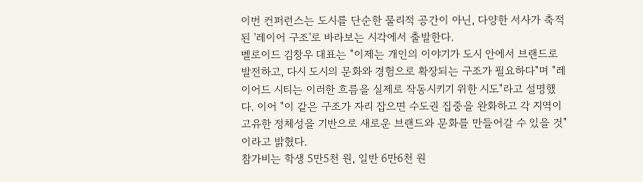이번 컨퍼런스는 도시를 단순한 물리적 공간이 아닌, 다양한 서사가 축적된 '레이어 구조'로 바라보는 시각에서 출발한다.
벨로이드 김창우 대표는 "이제는 개인의 이야기가 도시 안에서 브랜드로 발전하고, 다시 도시의 문화와 경험으로 확장되는 구조가 필요하다"며 "레이어드 시티는 이러한 흐름을 실제로 작동시키기 위한 시도"라고 설명했다. 이어 "이 같은 구조가 자리 잡으면 수도권 집중을 완화하고 각 지역이 고유한 정체성을 기반으로 새로운 브랜드와 문화를 만들어갈 수 있을 것"이라고 밝혔다.
참가비는 학생 5만5천 원, 일반 6만6천 원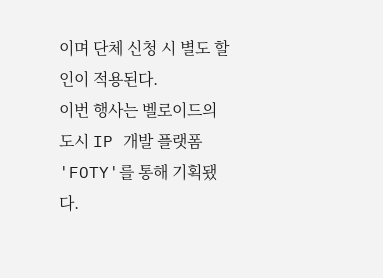이며 단체 신청 시 별도 할인이 적용된다.
이번 행사는 벨로이드의 도시 IP 개발 플랫폼 'FOTY'를 통해 기획됐다.